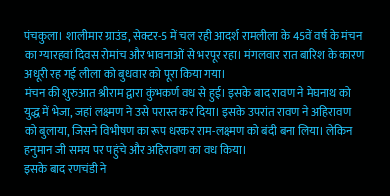पंचकुला। शालीमार ग्राउंड, सेक्टर-5 में चल रही आदर्श रामलीला के 45वें वर्ष के मंचन का ग्यारहवां दिवस रोमांच और भावनाओं से भरपूर रहा। मंगलवार रात बारिश के कारण अधूरी रह गई लीला को बुधवार को पूरा किया गया।
मंचन की शुरुआत श्रीराम द्वारा कुंभकर्ण वध से हुई। इसके बाद रावण ने मेघनाथ को युद्ध में भेजा, जहां लक्ष्मण ने उसे परास्त कर दिया। इसके उपरांत रावण ने अहिरावण को बुलाया, जिसने विभीषण का रूप धरकर राम-लक्ष्मण को बंदी बना लिया। लेकिन हनुमान जी समय पर पहुंचे और अहिरावण का वध किया।
इसके बाद रणचंडी ने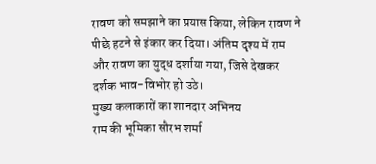रावण को समझाने का प्रयास किया, लेकिन रावण ने पीछे हटने से इंकार कर दिया। अंतिम दृश्य में राम और रावण का युद्ध दर्शाया गया, जिसे देखकर दर्शक भाव-विभोर हो उठे।
मुख्य कलाकारों का शानदार अभिनय
राम की भूमिका सौरभ शर्मा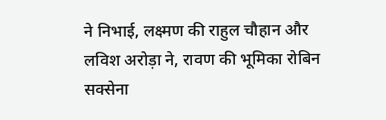ने निभाई, लक्ष्मण की राहुल चौहान और लविश अरोड़ा ने, रावण की भूमिका रोबिन सक्सेना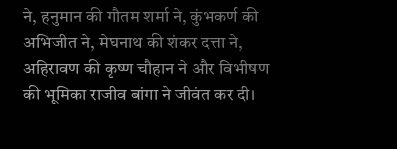ने, हनुमान की गौतम शर्मा ने, कुंभकर्ण की अभिजीत ने, मेघनाथ की शंकर दत्ता ने, अहिरावण की कृष्ण चौहान ने और विभीषण की भूमिका राजीव बांगा ने जीवंत कर दी।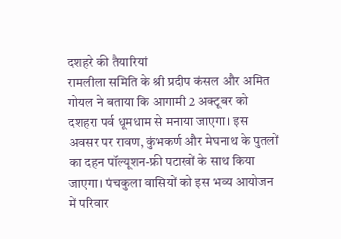दशहरे की तैयारियां
रामलीला समिति के श्री प्रदीप कंसल और अमित गोयल ने बताया कि आगामी 2 अक्टूबर को दशहरा पर्व धूमधाम से मनाया जाएगा। इस अवसर पर रावण, कुंभकर्ण और मेघनाथ के पुतलों का दहन पॉल्यूशन-फ्री पटाखों के साथ किया जाएगा। पंचकुला वासियों को इस भव्य आयोजन में परिवार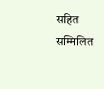सहित सम्मिलित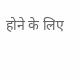होने के लिए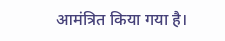आमंत्रित किया गया है।